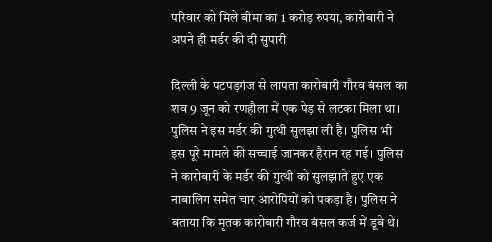परिवार को मिले बीमा का 1 करोड़ रुपया, कारोबारी ने अपने ही मर्डर की दी सुपारी

दिल्ली के पटपड़गंज से लापता कारोबारी गौरव बंसल का शव 9 जून को रणहौला में एक पेड़ से लटका मिला था। पुलिस ने इस मर्डर की गुत्थी सुलझा ली है। पुलिस भी इस पूरे मामले की सच्चाई जानकर हैरान रह गई। पुलिस ने कारोबारी के मर्डर की गुत्थी को सुलझाते हुए एक नाबालिग समेत चार आरोपियों को पकड़ा है। पुलिस ने बताया कि मृतक कारोबारी गौरव बंसल कर्ज में डूबे थे।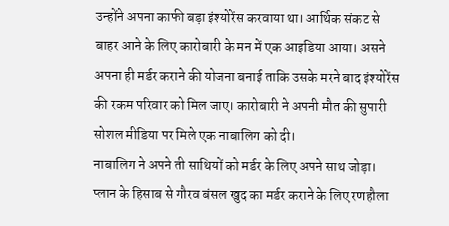उन्होंने अपना काफी बड़ा इंश्योरेंस करवाया था। आर्थिक संकट से बाहर आने के लिए कारोबारी के मन में एक आइडिया आया। असने अपना ही मर्डर कराने की योजना बनाई ताकि उसके मरने बाद इंश्योरेंस की रकम परिवार को मिल जाए। कारोबारी ने अपनी मौत की सुपारी सोशल मीडिया पर मिले एक नाबालिग को दी।
नाबालिग ने अपने ती साथियों को मर्डर के लिए अपने साथ जोड़ा। प्लान के हिसाब से गौरव बंसल खुद का मर्डर कराने के लिए रणहौला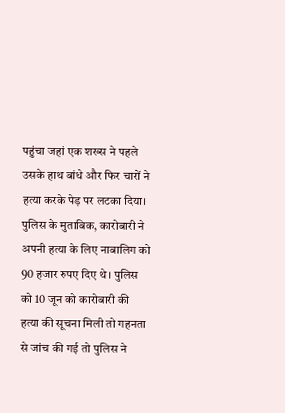पहुंचा जहां एक शख्स ने पहले उसके हाथ बांधे और फिर चारों ने हत्या करके पेड़ पर लटका दिया। पुलिस के मुताबिक, कारोबारी ने अपनी हत्या के लिए नाबालिग को 90 हजार रुपए दिए थे। पुलिस को 10 जून को कारोबारी की हत्या की सूचना मिली तो गहनता से जांच की गई तो पुलिस ने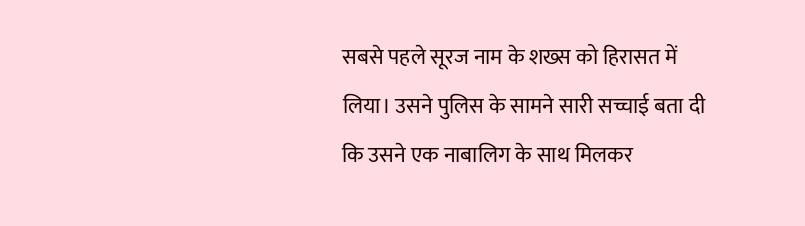सबसे पहले सूरज नाम के शख्स को हिरासत में लिया। उसने पुलिस के सामने सारी सच्चाई बता दी कि उसने एक नाबालिग के साथ मिलकर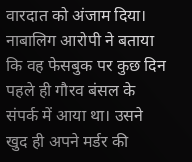वारदात को अंजाम दिया।
नाबालिग आरोपी ने बताया कि वह फेसबुक पर कुछ दिन पहले ही गौरव बंसल के संपर्क में आया था। उसने खुद ही अपने मर्डर की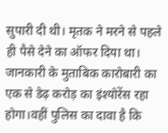सुपारी दी थी। मृतक ने मरने से पहले ही पैसे देने का ऑफर दिया था। जानकारी के मुताबिक कारोबारी का एक से डेढ़ करोड़ का इंश्योरेंस रहा होगा।वहीं पुलिस का दावा है कि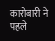कारोबारी ने पहले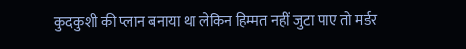कुदकुशी की प्लान बनाया था लेकिन हिम्मत नहीं जुटा पाए तो मर्डर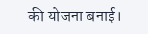की योजना बनाई।